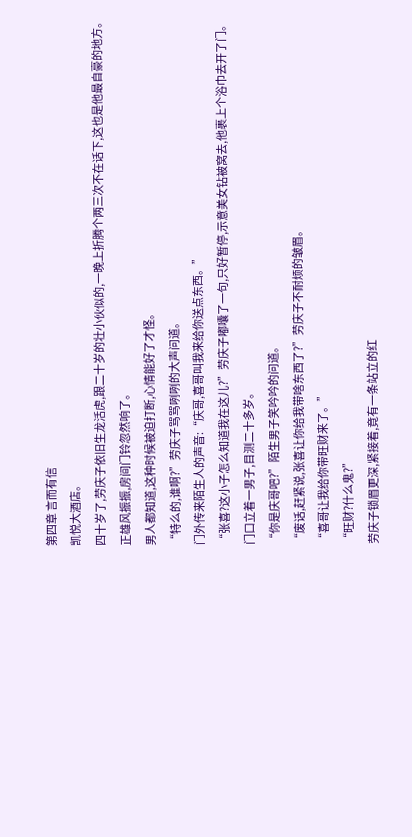第四章 言而有信
凯悦大酒店。
四十岁了,劳庆子依旧生龙活虎,跟二十岁的壮小伙似的,一晚上折腾个两三次不在话下,这也是他最自豪的地方。
正雄风振振,房间门铃忽然响了。
男人都知道,这种时候被迫打断,心情能好了才怪。
“特么的,谁啊?”劳庆子骂骂咧咧的大声问道。
门外传来陌生人的声音:“庆哥,喜哥叫我来给你送点东西。”
“张喜?这小子怎么知道我在这儿?”劳庆子嘟囔了一句,只好暂停,示意美女钻被窝去,他裹上个浴巾去开了门。
门口立着一男子,目测二十多岁。
“你是庆哥吧?”陌生男子笑吟吟的问道。
“废话,赶紧说,张喜让你给我带啥东西了?”劳庆子不耐烦的皱眉。
“喜哥让我给你带旺财来了。”
“旺财?什么鬼?”
劳庆子锁眉更深,紧接着,竟有一条站立的红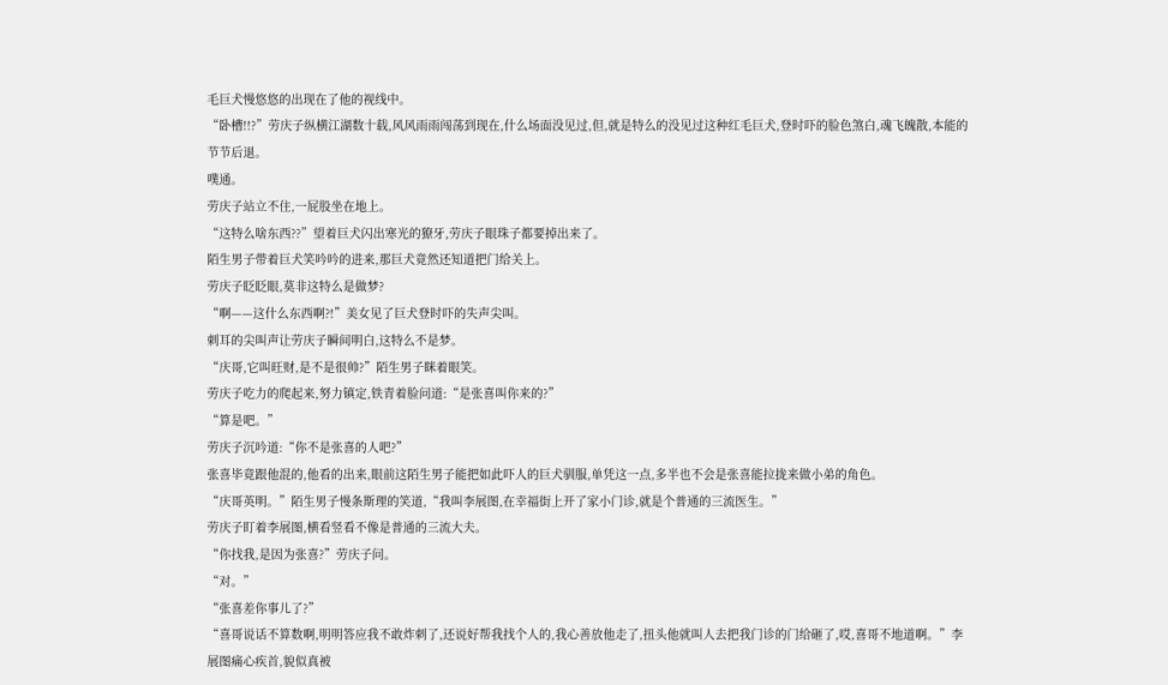毛巨犬慢悠悠的出现在了他的视线中。
“卧槽!!?”劳庆子纵横江湖数十载,风风雨雨闯荡到现在,什么场面没见过,但,就是特么的没见过这种红毛巨犬,登时吓的脸色煞白,魂飞魄散,本能的节节后退。
噗通。
劳庆子站立不住,一屁股坐在地上。
“这特么啥东西??”望着巨犬闪出寒光的獠牙,劳庆子眼珠子都要掉出来了。
陌生男子带着巨犬笑吟吟的进来,那巨犬竟然还知道把门给关上。
劳庆子眨眨眼,莫非这特么是做梦?
“啊——这什么东西啊?!”美女见了巨犬登时吓的失声尖叫。
刺耳的尖叫声让劳庆子瞬间明白,这特么不是梦。
“庆哥,它叫旺财,是不是很帅?”陌生男子眯着眼笑。
劳庆子吃力的爬起来,努力镇定,铁青着脸问道:“是张喜叫你来的?”
“算是吧。”
劳庆子沉吟道:“你不是张喜的人吧?”
张喜毕竟跟他混的,他看的出来,眼前这陌生男子能把如此吓人的巨犬驯服,单凭这一点,多半也不会是张喜能拉拢来做小弟的角色。
“庆哥英明。”陌生男子慢条斯理的笑道,“我叫李展图,在幸福街上开了家小门诊,就是个普通的三流医生。”
劳庆子盯着李展图,横看竖看不像是普通的三流大夫。
“你找我,是因为张喜?”劳庆子问。
“对。”
“张喜差你事儿了?”
“喜哥说话不算数啊,明明答应我不敢炸刺了,还说好帮我找个人的,我心善放他走了,扭头他就叫人去把我门诊的门给砸了,哎,喜哥不地道啊。”李展图痛心疾首,貌似真被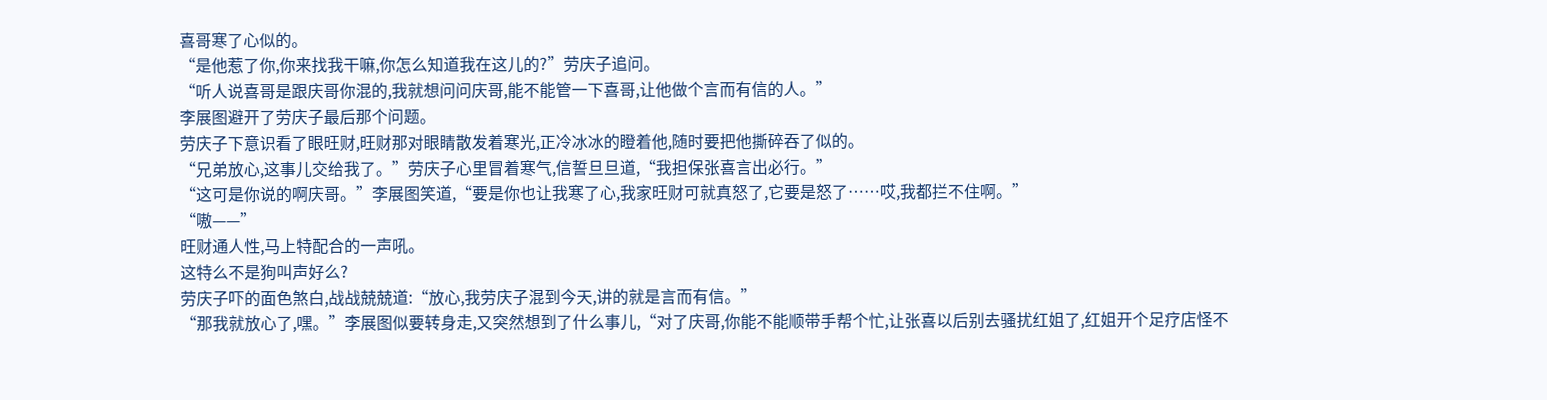喜哥寒了心似的。
“是他惹了你,你来找我干嘛,你怎么知道我在这儿的?”劳庆子追问。
“听人说喜哥是跟庆哥你混的,我就想问问庆哥,能不能管一下喜哥,让他做个言而有信的人。”
李展图避开了劳庆子最后那个问题。
劳庆子下意识看了眼旺财,旺财那对眼睛散发着寒光,正冷冰冰的瞪着他,随时要把他撕碎吞了似的。
“兄弟放心,这事儿交给我了。”劳庆子心里冒着寒气,信誓旦旦道,“我担保张喜言出必行。”
“这可是你说的啊庆哥。”李展图笑道,“要是你也让我寒了心,我家旺财可就真怒了,它要是怒了……哎,我都拦不住啊。”
“嗷——”
旺财通人性,马上特配合的一声吼。
这特么不是狗叫声好么?
劳庆子吓的面色煞白,战战兢兢道:“放心,我劳庆子混到今天,讲的就是言而有信。”
“那我就放心了,嘿。”李展图似要转身走,又突然想到了什么事儿,“对了庆哥,你能不能顺带手帮个忙,让张喜以后别去骚扰红姐了,红姐开个足疗店怪不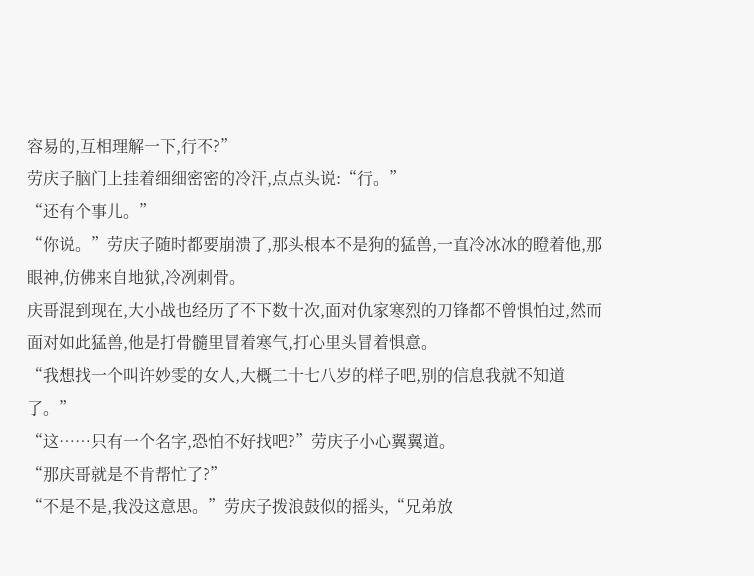容易的,互相理解一下,行不?”
劳庆子脑门上挂着细细密密的冷汗,点点头说:“行。”
“还有个事儿。”
“你说。”劳庆子随时都要崩溃了,那头根本不是狗的猛兽,一直冷冰冰的瞪着他,那眼神,仿佛来自地狱,冷冽刺骨。
庆哥混到现在,大小战也经历了不下数十次,面对仇家寒烈的刀锋都不曾惧怕过,然而面对如此猛兽,他是打骨髓里冒着寒气,打心里头冒着惧意。
“我想找一个叫许妙雯的女人,大概二十七八岁的样子吧,别的信息我就不知道了。”
“这……只有一个名字,恐怕不好找吧?”劳庆子小心翼翼道。
“那庆哥就是不肯帮忙了?”
“不是不是,我没这意思。”劳庆子拨浪鼓似的摇头,“兄弟放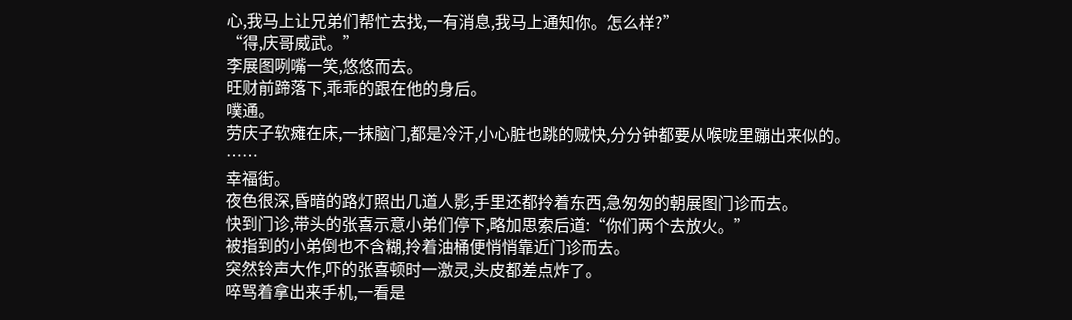心,我马上让兄弟们帮忙去找,一有消息,我马上通知你。怎么样?”
“得,庆哥威武。”
李展图咧嘴一笑,悠悠而去。
旺财前蹄落下,乖乖的跟在他的身后。
噗通。
劳庆子软瘫在床,一抹脑门,都是冷汗,小心脏也跳的贼快,分分钟都要从喉咙里蹦出来似的。
……
幸福街。
夜色很深,昏暗的路灯照出几道人影,手里还都拎着东西,急匆匆的朝展图门诊而去。
快到门诊,带头的张喜示意小弟们停下,略加思索后道:“你们两个去放火。”
被指到的小弟倒也不含糊,拎着油桶便悄悄靠近门诊而去。
突然铃声大作,吓的张喜顿时一激灵,头皮都差点炸了。
啐骂着拿出来手机,一看是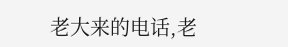老大来的电话,老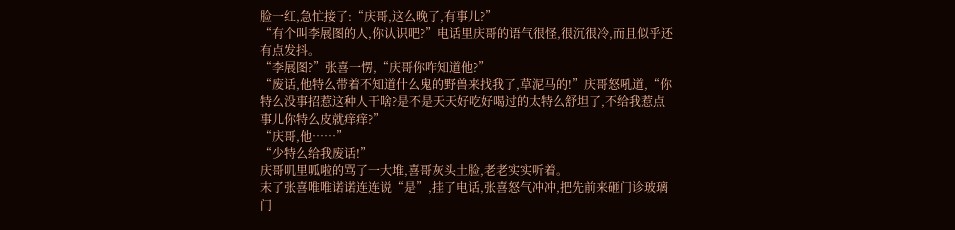脸一红,急忙接了:“庆哥,这么晚了,有事儿?”
“有个叫李展图的人,你认识吧?”电话里庆哥的语气很怪,很沉很冷,而且似乎还有点发抖。
“李展图?”张喜一愣,“庆哥你咋知道他?”
“废话,他特么带着不知道什么鬼的野兽来找我了,草泥马的!”庆哥怒吼道,“你特么没事招惹这种人干啥?是不是天天好吃好喝过的太特么舒坦了,不给我惹点事儿你特么皮就痒痒?”
“庆哥,他……”
“少特么给我废话!”
庆哥叽里呱啦的骂了一大堆,喜哥灰头土脸,老老实实听着。
末了张喜唯唯诺诺连连说“是”,挂了电话,张喜怒气冲冲,把先前来砸门诊玻璃门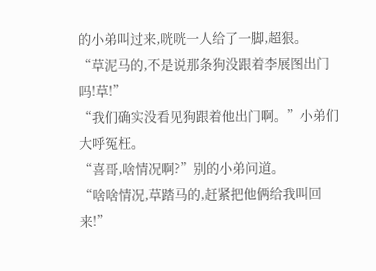的小弟叫过来,咣咣一人给了一脚,超狠。
“草泥马的,不是说那条狗没跟着李展图出门吗!草!”
“我们确实没看见狗跟着他出门啊。”小弟们大呼冤枉。
“喜哥,啥情况啊?”别的小弟问道。
“啥啥情况,草踏马的,赶紧把他俩给我叫回来!”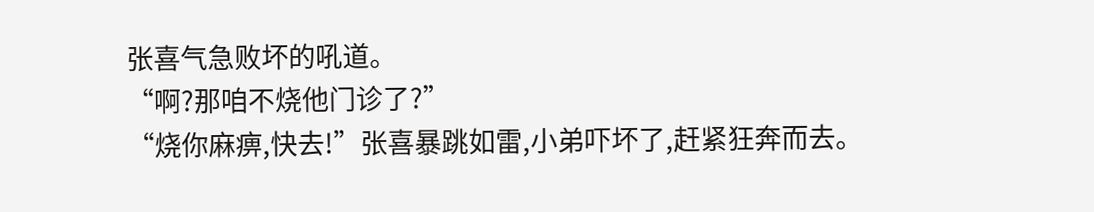张喜气急败坏的吼道。
“啊?那咱不烧他门诊了?”
“烧你麻痹,快去!”张喜暴跳如雷,小弟吓坏了,赶紧狂奔而去。